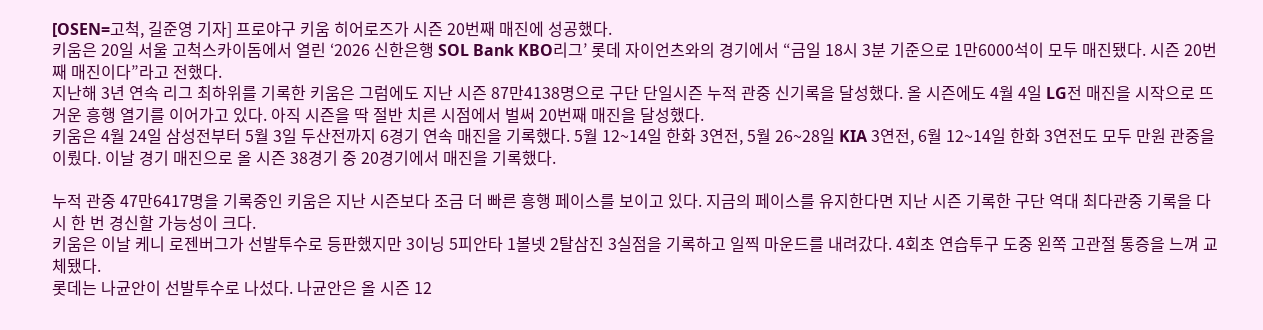[OSEN=고척, 길준영 기자] 프로야구 키움 히어로즈가 시즌 20번째 매진에 성공했다.
키움은 20일 서울 고척스카이돔에서 열린 ‘2026 신한은행 SOL Bank KBO리그’ 롯데 자이언츠와의 경기에서 “금일 18시 3분 기준으로 1만6000석이 모두 매진됐다. 시즌 20번째 매진이다”라고 전했다.
지난해 3년 연속 리그 최하위를 기록한 키움은 그럼에도 지난 시즌 87만4138명으로 구단 단일시즌 누적 관중 신기록을 달성했다. 올 시즌에도 4월 4일 LG전 매진을 시작으로 뜨거운 흥행 열기를 이어가고 있다. 아직 시즌을 딱 절반 치른 시점에서 벌써 20번째 매진을 달성했다.
키움은 4월 24일 삼성전부터 5월 3일 두산전까지 6경기 연속 매진을 기록했다. 5월 12~14일 한화 3연전, 5월 26~28일 KIA 3연전, 6월 12~14일 한화 3연전도 모두 만원 관중을 이뤘다. 이날 경기 매진으로 올 시즌 38경기 중 20경기에서 매진을 기록했다.

누적 관중 47만6417명을 기록중인 키움은 지난 시즌보다 조금 더 빠른 흥행 페이스를 보이고 있다. 지금의 페이스를 유지한다면 지난 시즌 기록한 구단 역대 최다관중 기록을 다시 한 번 경신할 가능성이 크다.
키움은 이날 케니 로젠버그가 선발투수로 등판했지만 3이닝 5피안타 1볼넷 2탈삼진 3실점을 기록하고 일찍 마운드를 내려갔다. 4회초 연습투구 도중 왼쪽 고관절 통증을 느껴 교체됐다.
롯데는 나균안이 선발투수로 나섰다. 나균안은 올 시즌 12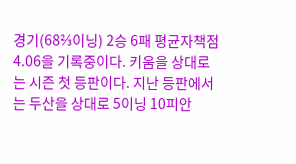경기(68⅔이닝) 2승 6패 평균자책점 4.06을 기록중이다. 키움을 상대로는 시즌 첫 등판이다. 지난 등판에서는 두산을 상대로 5이닝 10피안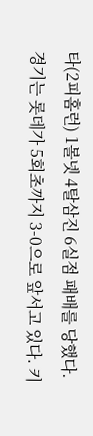타(2피홈런) 1볼넷 4탈삼진 6실점 패배를 당했다.
경기는 롯데가 5회초까지 3-0으로 앞서고 있다. 키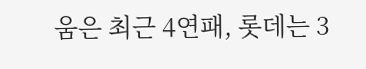움은 최근 4연패, 롯데는 3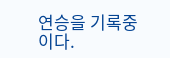연승을 기록중이다.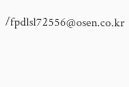/fpdlsl72556@osen.co.kr